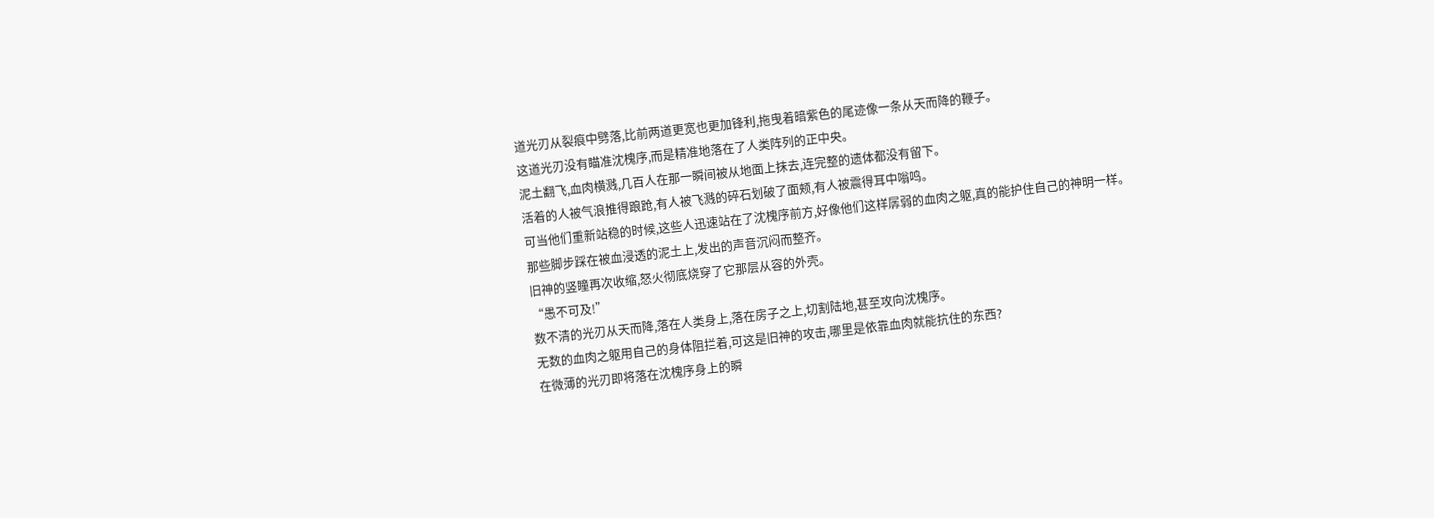道光刃从裂痕中劈落,比前两道更宽也更加锋利,拖曳着暗紫色的尾迹像一条从天而降的鞭子。
这道光刃没有瞄准沈槐序,而是精准地落在了人类阵列的正中央。
泥土翻飞,血肉横溅,几百人在那一瞬间被从地面上抹去,连完整的遗体都没有留下。
活着的人被气浪推得踉跄,有人被飞溅的碎石划破了面颊,有人被震得耳中嗡鸣。
可当他们重新站稳的时候,这些人迅速站在了沈槐序前方,好像他们这样孱弱的血肉之躯,真的能护住自己的神明一样。
那些脚步踩在被血浸透的泥土上,发出的声音沉闷而整齐。
旧神的竖瞳再次收缩,怒火彻底烧穿了它那层从容的外壳。
“愚不可及!”
数不清的光刃从天而降,落在人类身上,落在房子之上,切割陆地,甚至攻向沈槐序。
无数的血肉之躯用自己的身体阻拦着,可这是旧神的攻击,哪里是依靠血肉就能抗住的东西?
在微薄的光刃即将落在沈槐序身上的瞬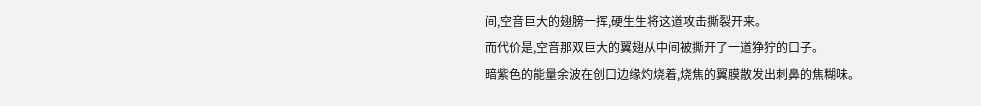间,空音巨大的翅膀一挥,硬生生将这道攻击撕裂开来。
而代价是,空音那双巨大的翼翅从中间被撕开了一道狰狞的口子。
暗紫色的能量余波在创口边缘灼烧着,烧焦的翼膜散发出刺鼻的焦糊味。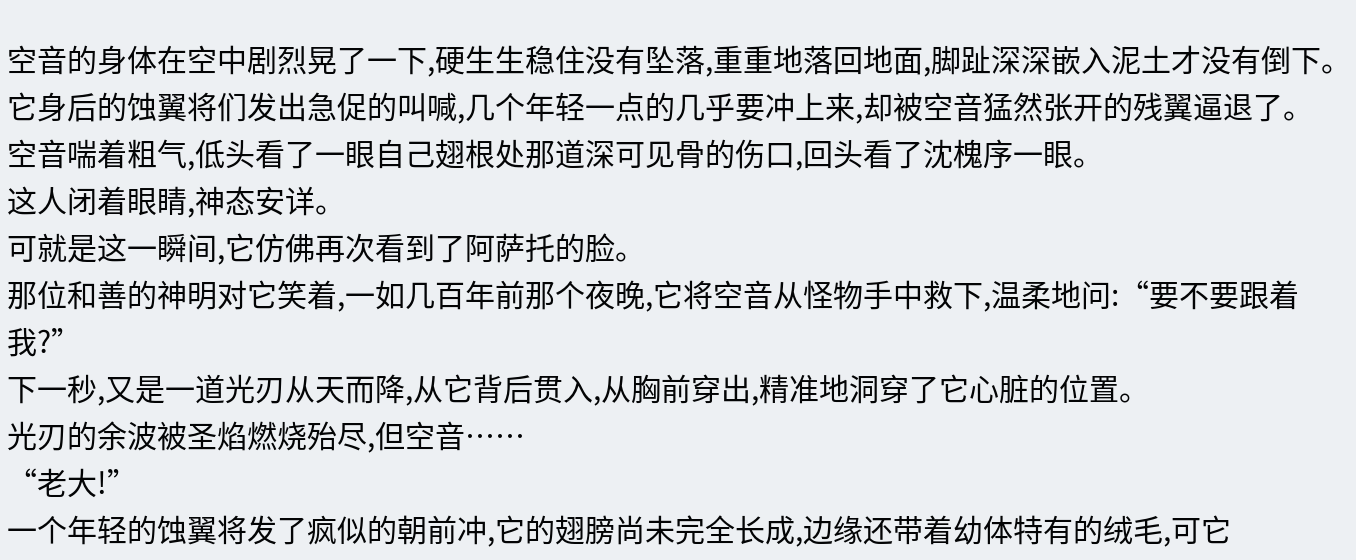空音的身体在空中剧烈晃了一下,硬生生稳住没有坠落,重重地落回地面,脚趾深深嵌入泥土才没有倒下。
它身后的蚀翼将们发出急促的叫喊,几个年轻一点的几乎要冲上来,却被空音猛然张开的残翼逼退了。
空音喘着粗气,低头看了一眼自己翅根处那道深可见骨的伤口,回头看了沈槐序一眼。
这人闭着眼睛,神态安详。
可就是这一瞬间,它仿佛再次看到了阿萨托的脸。
那位和善的神明对它笑着,一如几百年前那个夜晚,它将空音从怪物手中救下,温柔地问:“要不要跟着我?”
下一秒,又是一道光刃从天而降,从它背后贯入,从胸前穿出,精准地洞穿了它心脏的位置。
光刃的余波被圣焰燃烧殆尽,但空音……
“老大!”
一个年轻的蚀翼将发了疯似的朝前冲,它的翅膀尚未完全长成,边缘还带着幼体特有的绒毛,可它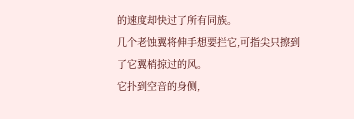的速度却快过了所有同族。
几个老蚀翼将伸手想要拦它,可指尖只擦到了它翼梢掠过的风。
它扑到空音的身侧,